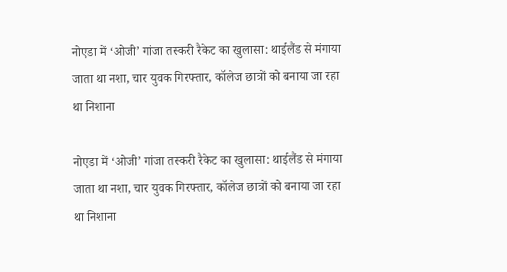नोएडा में ‘ओजी’ गांजा तस्करी रैकेट का खुलासा: थाईलैंड से मंगाया जाता था नशा, चार युवक गिरफ्तार, कॉलेज छात्रों को बनाया जा रहा था निशाना

नोएडा में ‘ओजी’ गांजा तस्करी रैकेट का खुलासा: थाईलैंड से मंगाया जाता था नशा, चार युवक गिरफ्तार, कॉलेज छात्रों को बनाया जा रहा था निशाना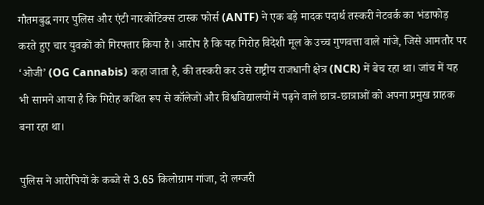गौतमबुद्ध नगर पुलिस और एंटी नारकोटिक्स टास्क फोर्स (ANTF) ने एक बड़े मादक पदार्थ तस्करी नेटवर्क का भंडाफोड़ करते हुए चार युवकों को गिरफ्तार किया है। आरोप है कि यह गिरोह विदेशी मूल के उच्च गुणवत्ता वाले गांजे, जिसे आमतौर पर ‘ओजी’ (OG Cannabis) कहा जाता है, की तस्करी कर उसे राष्ट्रीय राजधानी क्षेत्र (NCR) में बेच रहा था। जांच में यह भी सामने आया है कि गिरोह कथित रूप से कॉलेजों और विश्वविद्यालयों में पढ़ने वाले छात्र-छात्राओं को अपना प्रमुख ग्राहक बना रहा था।

पुलिस ने आरोपियों के कब्जे से 3.65 किलोग्राम गांजा, दो लग्जरी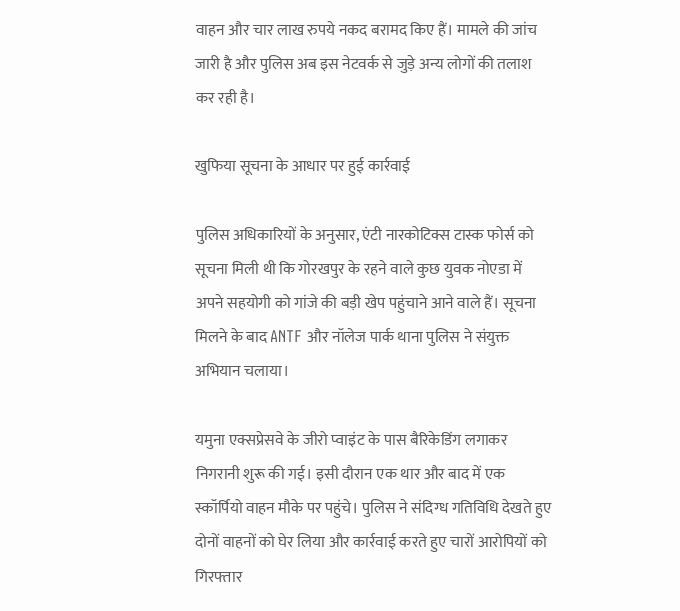वाहन और चार लाख रुपये नकद बरामद किए हैं। मामले की जांच जारी है और पुलिस अब इस नेटवर्क से जुड़े अन्य लोगों की तलाश कर रही है।

खुफिया सूचना के आधार पर हुई कार्रवाई

पुलिस अधिकारियों के अनुसार, एंटी नारकोटिक्स टास्क फोर्स को सूचना मिली थी कि गोरखपुर के रहने वाले कुछ युवक नोएडा में अपने सहयोगी को गांजे की बड़ी खेप पहुंचाने आने वाले हैं। सूचना मिलने के बाद ANTF और नॉलेज पार्क थाना पुलिस ने संयुक्त अभियान चलाया।

यमुना एक्सप्रेसवे के जीरो प्वाइंट के पास बैरिकेडिंग लगाकर निगरानी शुरू की गई। इसी दौरान एक थार और बाद में एक स्कॉर्पियो वाहन मौके पर पहुंचे। पुलिस ने संदिग्ध गतिविधि देखते हुए दोनों वाहनों को घेर लिया और कार्रवाई करते हुए चारों आरोपियों को गिरफ्तार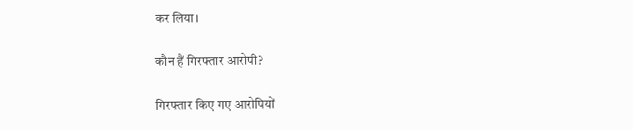कर लिया।

कौन हैं गिरफ्तार आरोपी?

गिरफ्तार किए गए आरोपियों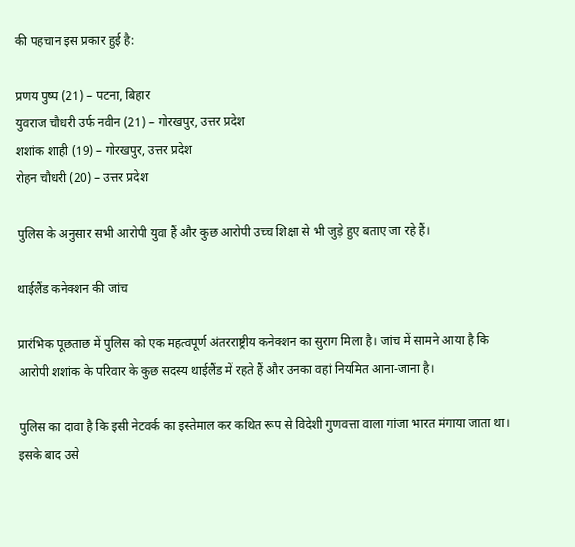की पहचान इस प्रकार हुई है:

प्रणय पुष्प (21) – पटना, बिहार
युवराज चौधरी उर्फ नवीन (21) – गोरखपुर, उत्तर प्रदेश
शशांक शाही (19) – गोरखपुर, उत्तर प्रदेश
रोहन चौधरी (20) – उत्तर प्रदेश

पुलिस के अनुसार सभी आरोपी युवा हैं और कुछ आरोपी उच्च शिक्षा से भी जुड़े हुए बताए जा रहे हैं।

थाईलैंड कनेक्शन की जांच

प्रारंभिक पूछताछ में पुलिस को एक महत्वपूर्ण अंतरराष्ट्रीय कनेक्शन का सुराग मिला है। जांच में सामने आया है कि आरोपी शशांक के परिवार के कुछ सदस्य थाईलैंड में रहते हैं और उनका वहां नियमित आना-जाना है।

पुलिस का दावा है कि इसी नेटवर्क का इस्तेमाल कर कथित रूप से विदेशी गुणवत्ता वाला गांजा भारत मंगाया जाता था। इसके बाद उसे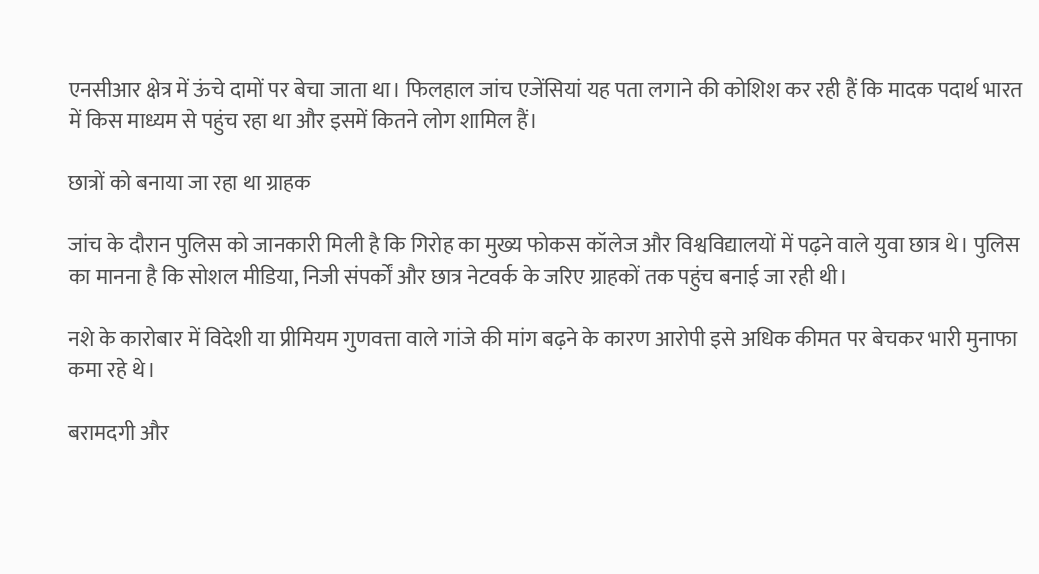एनसीआर क्षेत्र में ऊंचे दामों पर बेचा जाता था। फिलहाल जांच एजेंसियां यह पता लगाने की कोशिश कर रही हैं कि मादक पदार्थ भारत में किस माध्यम से पहुंच रहा था और इसमें कितने लोग शामिल हैं।

छात्रों को बनाया जा रहा था ग्राहक

जांच के दौरान पुलिस को जानकारी मिली है कि गिरोह का मुख्य फोकस कॉलेज और विश्वविद्यालयों में पढ़ने वाले युवा छात्र थे। पुलिस का मानना है कि सोशल मीडिया, निजी संपर्कों और छात्र नेटवर्क के जरिए ग्राहकों तक पहुंच बनाई जा रही थी।

नशे के कारोबार में विदेशी या प्रीमियम गुणवत्ता वाले गांजे की मांग बढ़ने के कारण आरोपी इसे अधिक कीमत पर बेचकर भारी मुनाफा कमा रहे थे।

बरामदगी और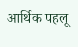आर्थिक पहलू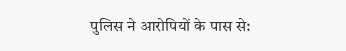पुलिस ने आरोपियों के पास से: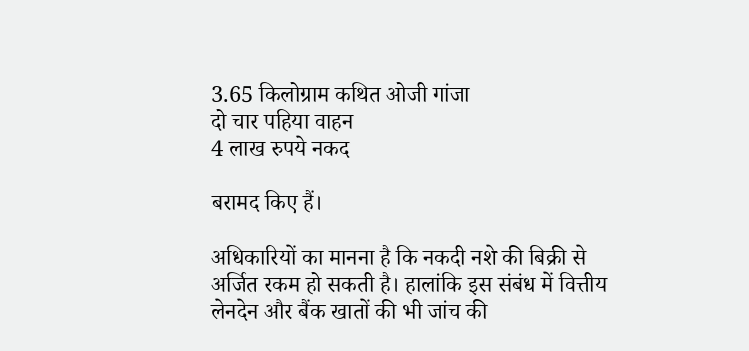3.65 किलोग्राम कथित ओजी गांजा
दो चार पहिया वाहन
4 लाख रुपये नकद

बरामद किए हैं।

अधिकारियों का मानना है कि नकदी नशे की बिक्री से अर्जित रकम हो सकती है। हालांकि इस संबंध में वित्तीय लेनदेन और बैंक खातों की भी जांच की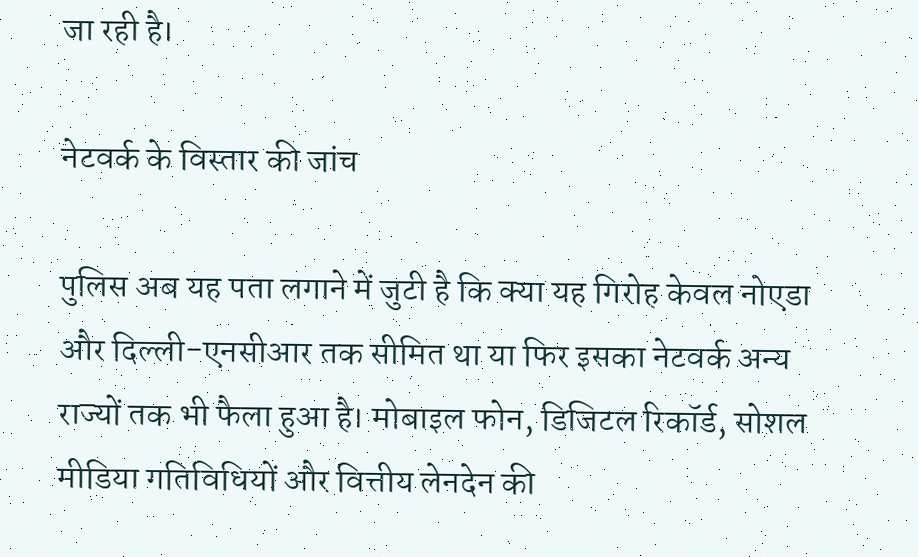जा रही है।

नेटवर्क के विस्तार की जांच

पुलिस अब यह पता लगाने में जुटी है कि क्या यह गिरोह केवल नोएडा और दिल्ली-एनसीआर तक सीमित था या फिर इसका नेटवर्क अन्य राज्यों तक भी फैला हुआ है। मोबाइल फोन, डिजिटल रिकॉर्ड, सोशल मीडिया गतिविधियों और वित्तीय लेनदेन की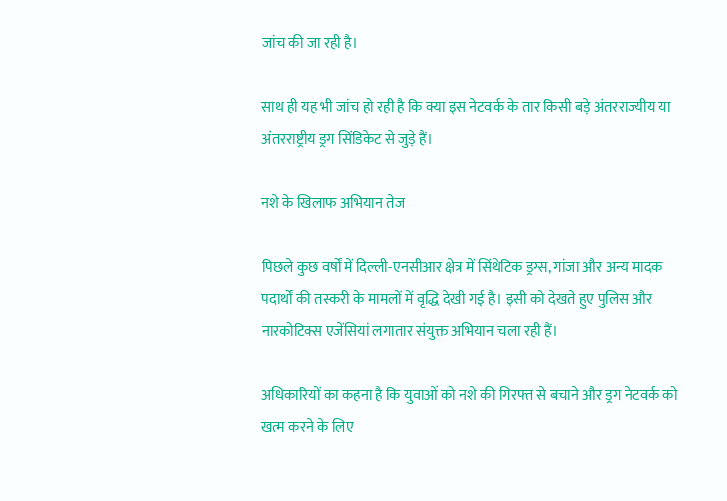जांच की जा रही है।

साथ ही यह भी जांच हो रही है कि क्या इस नेटवर्क के तार किसी बड़े अंतरराज्यीय या अंतरराष्ट्रीय ड्रग सिंडिकेट से जुड़े हैं।

नशे के खिलाफ अभियान तेज

पिछले कुछ वर्षों में दिल्ली-एनसीआर क्षेत्र में सिंथेटिक ड्रग्स, गांजा और अन्य मादक पदार्थों की तस्करी के मामलों में वृद्धि देखी गई है। इसी को देखते हुए पुलिस और नारकोटिक्स एजेंसियां लगातार संयुक्त अभियान चला रही हैं।

अधिकारियों का कहना है कि युवाओं को नशे की गिरफ्त से बचाने और ड्रग नेटवर्क को खत्म करने के लिए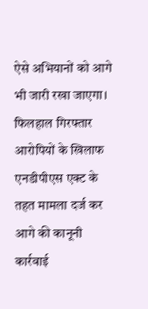ऐसे अभियानों को आगे भी जारी रखा जाएगा। फिलहाल गिरफ्तार आरोपियों के खिलाफ एनडीपीएस एक्ट के तहत मामला दर्ज कर आगे की कानूनी कार्रवाई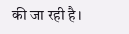की जा रही है।